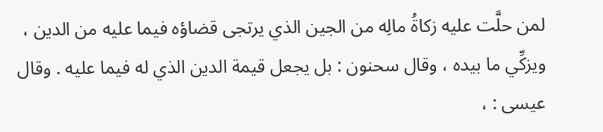لمن حلَّت عليه زكاةُ مالِه من الجين الذي يرتجى قضاؤه فيما عليه من الدين ، ويزكِّي ما بيده ، وقال سحنون : بل يجعل قيمة الدين الذي له فيما عليه . وقال عيسى : ،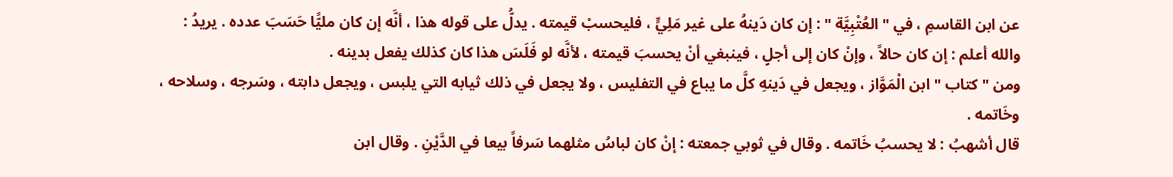عن ابن القاسمِ ، في " العُتْبِيَّة " : إن كان دَينهُ على غير مَلِيٍّ ، فليحسبْ قيمته . يدلُّ على قوله هذا ، أنَّه إن كان مليًّا حَسَبَ عدده . يريدُ : والله أعلم : إن كان حالاً ، وإنْ كان إلى أجلٍ ، فينبغي أنْ يحسبَ قيمته ، لأنَّه لو فَلَسَ هذا كان كذلك يفعل بدينه .
ومن " كتاب " ابن الْمَوَّاز ، ويجعل في دَينهِ كلَّ ما يباع في التفليس ، ولا يجعل في ذلك ثيابه التي يلبس ، ويجعل دابته ، وسَرجه ، وسلاحه ، وخَاتمه .
قال أشهبُ : لا يحسبُ خَاتمه . وقال في ثوبي جمعته : إنْ كان لباسُ مثلهما سَرفاً بيعا في الدَّيْنِ . وقال ابن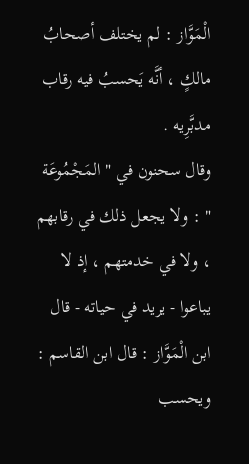الْمَوَّاز : لم يختلف أصحابُ مالكٍ ، أنَّه يَحسبُ فيه رقاب مدبَّرِيه .
وقال سحنون في " المَجْمُوعَة " : ولا يجعل ذلك في رقابهم ، ولا في خدمتهم ، إذ لا يباعوا - يريد في حياته - قال ابن الْمَوَّاز : قال ابن القاسم : ويحسب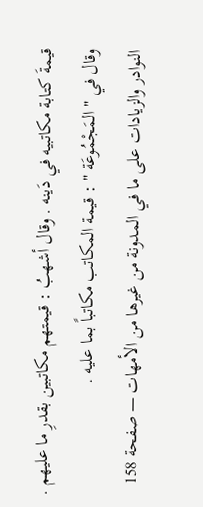قيمةَ كتابة مكاتبيه في دَينه . وقال أشهبُ : قيمتهم مكاتبين بقدرِ ما عليهم . وقال في " المَجْمُوعَة " : قيمة المكاتب مكاتباً بما عليه .
النوادر والزيادات على ما في المدونة من غيرها من الأمهات — صفحة 158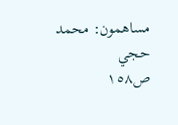مساهمون: محمد حجي
ص١٥٨